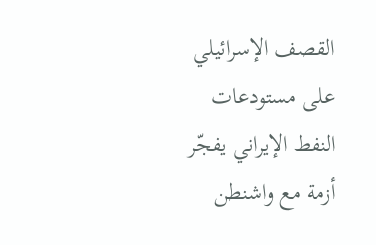القصف الإسرائيلي على مستودعات النفط الإيراني يفجّر أزمة مع واشنطن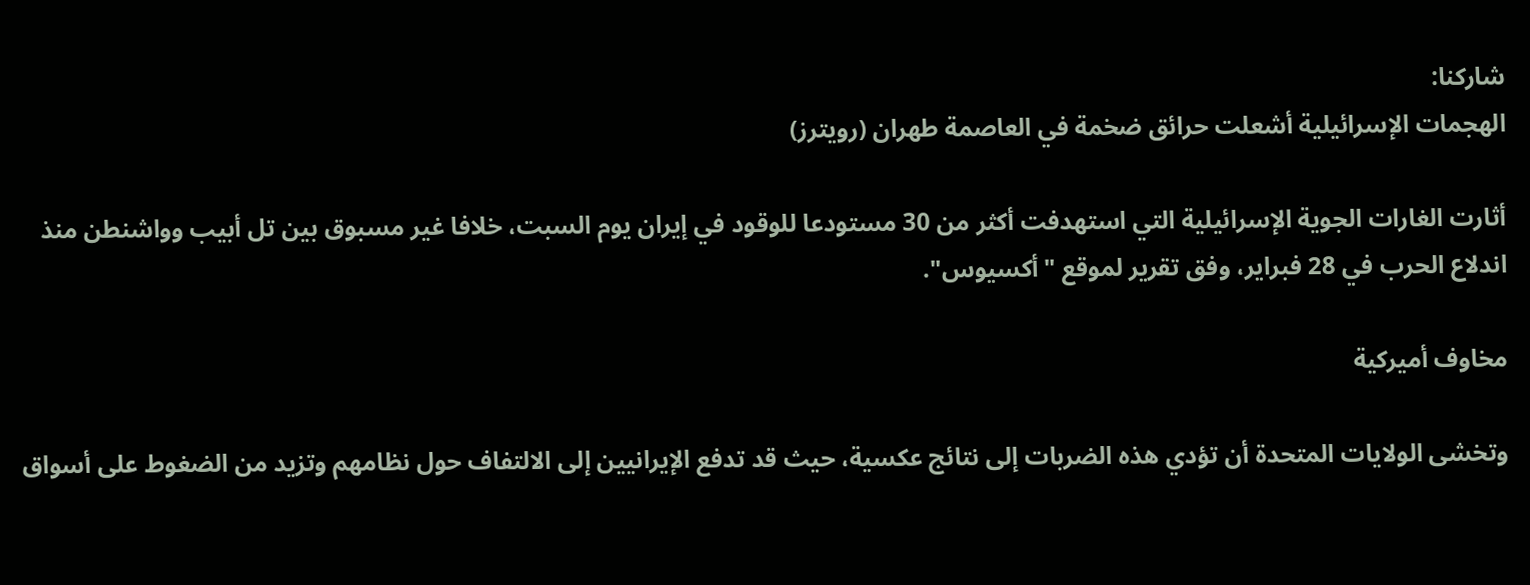شاركنا:
الهجمات الإسرائيلية أشعلت حرائق ضخمة في العاصمة طهران (رويترز)

أثارت الغارات الجوية الإسرائيلية التي استهدفت أكثر من 30 مستودعا للوقود في إيران يوم السبت، خلافا غير مسبوق بين تل أبيب وواشنطن منذ اندلاع الحرب في 28 فبراير، وفق تقرير لموقع "أكسيوس".

مخاوف أميركية

وتخشى الولايات المتحدة أن تؤدي هذه الضربات إلى نتائج عكسية، حيث قد تدفع الإيرانيين إلى الالتفاف حول نظامهم وتزيد من الضغوط على أسواق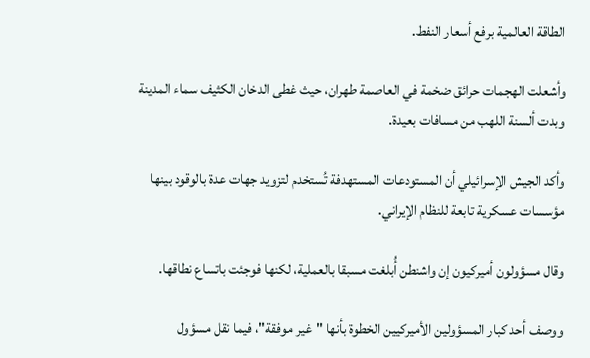الطاقة العالمية برفع أسعار النفط.

وأشعلت الهجمات حرائق ضخمة في العاصمة طهران، حيث غطى الدخان الكثيف سماء المدينة وبدت ألسنة اللهب من مسافات بعيدة.

وأكد الجيش الإسرائيلي أن المستودعات المستهدفة تُستخدم لتزويد جهات عدة بالوقود بينها مؤسسات عسكرية تابعة للنظام الإيراني.

وقال مسؤولون أميركيون إن واشنطن أُبلغت مسبقا بالعملية، لكنها فوجئت باتساع نطاقها.

ووصف أحد كبار المسؤولين الأميركيين الخطوة بأنها "غير موفقة"، فيما نقل مسؤول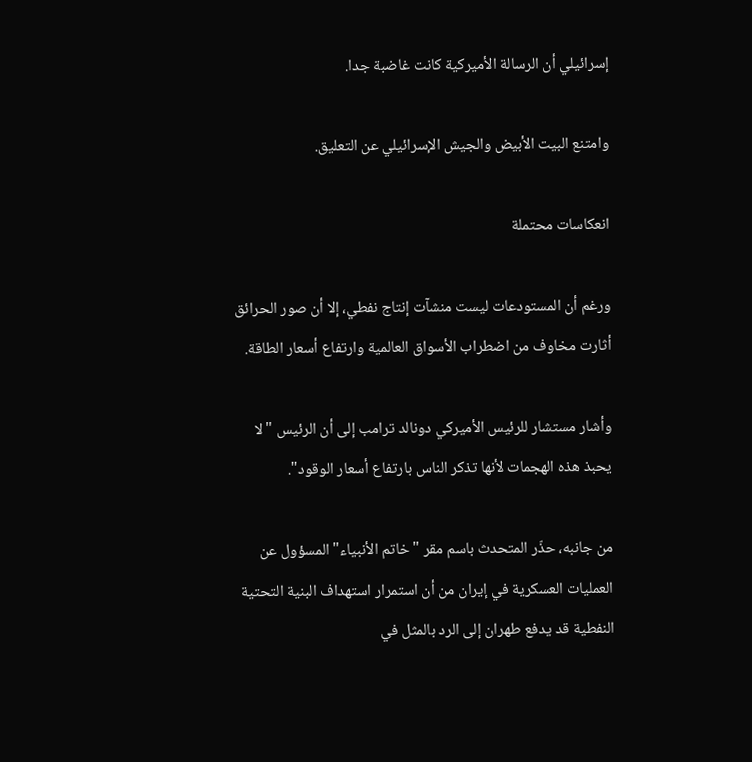إسرائيلي أن الرسالة الأميركية كانت غاضبة جدا.

وامتنع البيت الأبيض والجيش الإسرائيلي عن التعليق.

انعكاسات محتملة

ورغم أن المستودعات ليست منشآت إنتاج نفطي، إلا أن صور الحرائق أثارت مخاوف من اضطراب الأسواق العالمية وارتفاع أسعار الطاقة.

وأشار مستشار للرئيس الأميركي دونالد ترامب إلى أن الرئيس "لا يحبذ هذه الهجمات لأنها تذكر الناس بارتفاع أسعار الوقود".

من جانبه، حذّر المتحدث باسم مقر "خاتم الأنبياء" المسؤول عن العمليات العسكرية في إيران من أن استمرار استهداف البنية التحتية النفطية قد يدفع طهران إلى الرد بالمثل في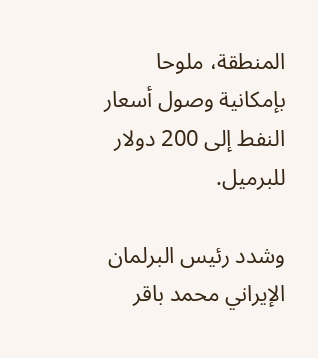المنطقة، ملوحا بإمكانية وصول أسعار النفط إلى 200 دولار للبرميل.

وشدد رئيس البرلمان الإيراني محمد باقر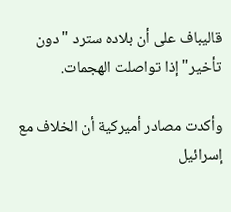قاليباف على أن بلاده سترد "دون تأخير" إذا تواصلت الهجمات.

وأكدت مصادر أميركية أن الخلاف مع إسرائيل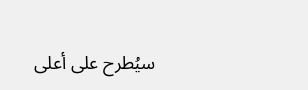سيُطرح على أعلى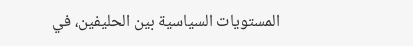المستويات السياسية بين الحليفين، في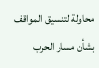محاولة لتنسيق المواقف بشأن مسار الحرب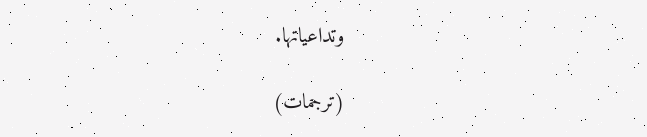وتداعياتها.

(ترجمات)